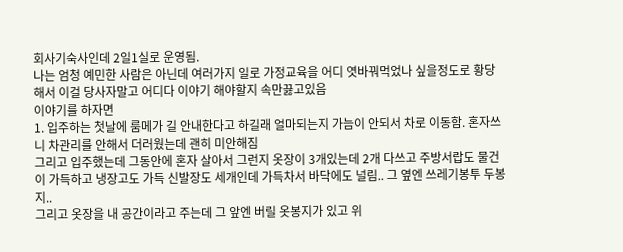회사기숙사인데 2일1실로 운영됨.
나는 엄청 예민한 사람은 아닌데 여러가지 일로 가정교육을 어디 엿바꿔먹었나 싶을정도로 황당해서 이걸 당사자말고 어디다 이야기 해야할지 속만끓고있음
이야기를 하자면
1. 입주하는 첫날에 룸메가 길 안내한다고 하길래 얼마되는지 가늠이 안되서 차로 이동함. 혼자쓰니 차관리를 안해서 더러웠는데 괜히 미안해짐
그리고 입주했는데 그동안에 혼자 살아서 그런지 옷장이 3개있는데 2개 다쓰고 주방서랍도 물건이 가득하고 냉장고도 가득 신발장도 세개인데 가득차서 바닥에도 널림.. 그 옆엔 쓰레기봉투 두봉지..
그리고 옷장을 내 공간이라고 주는데 그 앞엔 버릴 옷봉지가 있고 위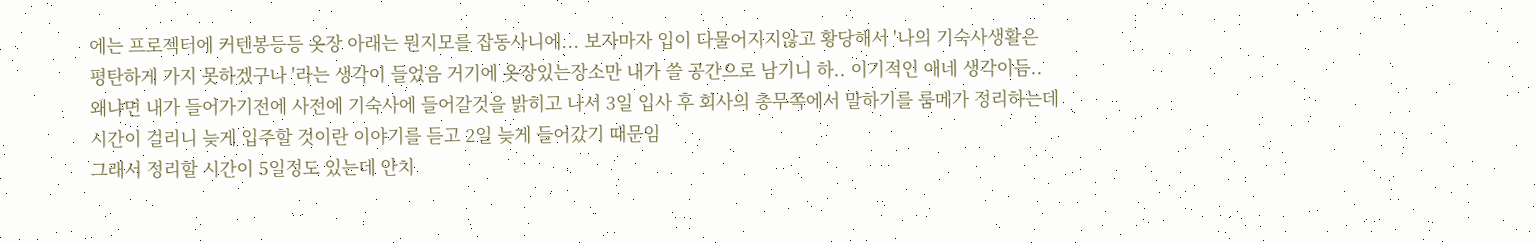에는 프로젝터에 커텐봉등등 옷장 아래는 뭔지모를 잡동사니에... 보자마자 입이 다물어지지않고 황당해서 '나의 기숙사생활은 평탄하게 가지 못하겠구나 '라는 생각이 들었음 거기에 옷장있는장소만 내가 쓸 공간으로 남기니 하.. 이기적인 애네 생각이듬..
왜냐면 내가 들어가기전에 사전에 기숙사에 들어갈것을 밝히고 나서 3일 입사 후 회사의 총무쪽에서 말하기를 룸메가 정리하는데 시간이 걸리니 늦게 입주할 것이란 이야기를 듣고 2일 늦게 들어갔기 때문임
그래서 정리할 시간이 5일정도 있는데 안치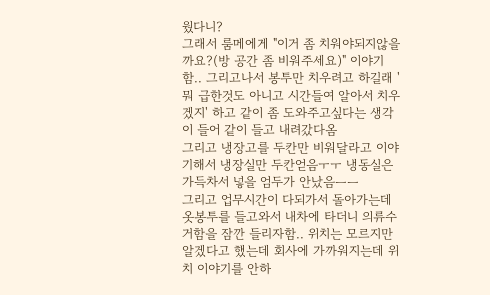웠다니?
그래서 룸메에게 "이거 좀 치워야되지않을까요?(방 공간 좀 비워주세요)" 이야기함.. 그리고나서 봉투만 치우려고 하길래 '뭐 급한것도 아니고 시간들여 알아서 치우겠지' 하고 같이 좀 도와주고싶다는 생각이 들어 같이 들고 내려갔다옴
그리고 냉장고를 두칸만 비워달라고 이야기해서 냉장실만 두칸얻음ㅜㅜ 냉동실은 가득차서 넣을 엄두가 안났음ㅡㅡ
그리고 업무시간이 다되가서 돌아가는데 옷봉투를 들고와서 내차에 타더니 의류수거함을 잠깐 들리자함.. 위치는 모르지만 알겠다고 했는데 회사에 가까워지는데 위치 이야기를 안하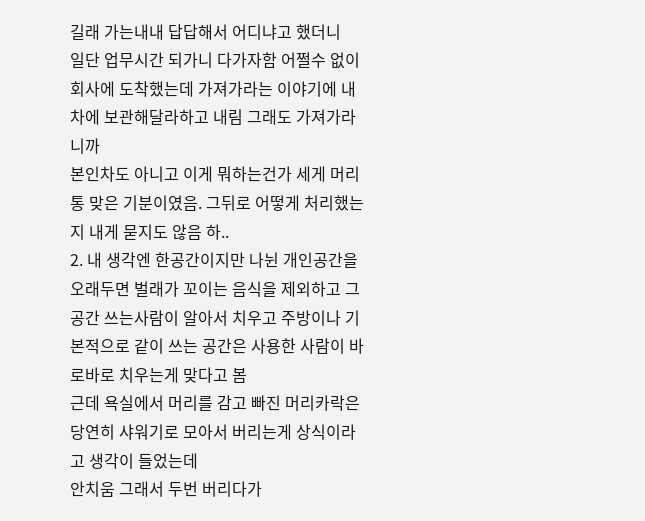길래 가는내내 답답해서 어디냐고 했더니
일단 업무시간 되가니 다가자함 어쩔수 없이 회사에 도착했는데 가져가라는 이야기에 내 차에 보관해달라하고 내림 그래도 가져가라니까
본인차도 아니고 이게 뭐하는건가 세게 머리통 맞은 기분이였음. 그뒤로 어떻게 처리했는지 내게 묻지도 않음 하..
2. 내 생각엔 한공간이지만 나뉜 개인공간을 오래두면 벌래가 꼬이는 음식을 제외하고 그 공간 쓰는사람이 알아서 치우고 주방이나 기본적으로 같이 쓰는 공간은 사용한 사람이 바로바로 치우는게 맞다고 봄
근데 욕실에서 머리를 감고 빠진 머리카락은 당연히 샤워기로 모아서 버리는게 상식이라고 생각이 들었는데
안치움 그래서 두번 버리다가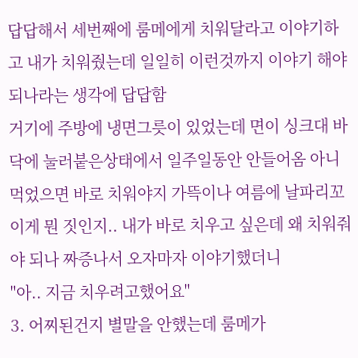답답해서 세번째에 룸메에게 치워달라고 이야기하고 내가 치워줬는데 일일히 이런것까지 이야기 해야되나라는 생각에 답답함
거기에 주방에 냉면그릇이 있었는데 면이 싱크대 바닥에 눌러붙은상태에서 일주일동안 안들어옴 아니 먹었으면 바로 치워야지 가뜩이나 여름에 날파리꼬이게 뭔 짓인지.. 내가 바로 치우고 싶은데 왜 치워줘야 되나 짜증나서 오자마자 이야기했더니
"아.. 지금 치우려고했어요"
3. 어찌된건지 별말을 안했는데 룸메가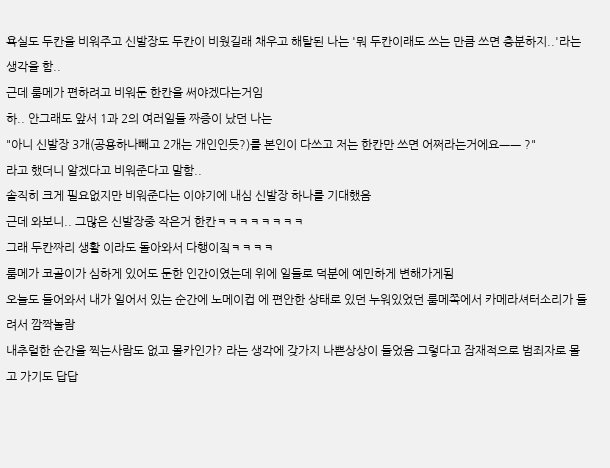욕실도 두칸을 비워주고 신발장도 두칸이 비웠길래 채우고 해탈된 나는 '뭐 두칸이래도 쓰는 만큼 쓰면 충분하지..'라는 생각을 함..
근데 룸메가 편하려고 비워둔 한칸을 써야겠다는거임
하.. 안그래도 앞서 1과 2의 여러일들 짜증이 났던 나는
"아니 신발장 3개(공용하나빼고 2개는 개인인듯?)를 본인이 다쓰고 저는 한칸만 쓰면 어쩌라는거에요ㅡㅡ ?"
라고 했더니 알겠다고 비워준다고 말함..
솔직히 크게 필요없지만 비워준다는 이야기에 내심 신발장 하나를 기대했음
근데 와보니.. 그많은 신발장중 작은거 한칸ㅋㅋㅋㅋㅋㅋㅋㅋ
그래 두칸짜리 생활 이라도 돌아와서 다행이짘ㅋㅋㅋㅋ
룸메가 코골이가 심하게 있어도 둔한 인간이였는데 위에 일들로 덕분에 예민하게 변해가게됨
오늘도 들어와서 내가 일어서 있는 순간에 노메이컵 에 편안한 상태로 있던 누워있었던 룸메쪽에서 카메라셔터소리가 들려서 깜짝놀람
내추럴한 순간을 찍는사람도 없고 몰카인가? 라는 생각에 갖가지 나쁜상상이 들었음 그렇다고 잠재적으로 범죄자로 몰고 가기도 답답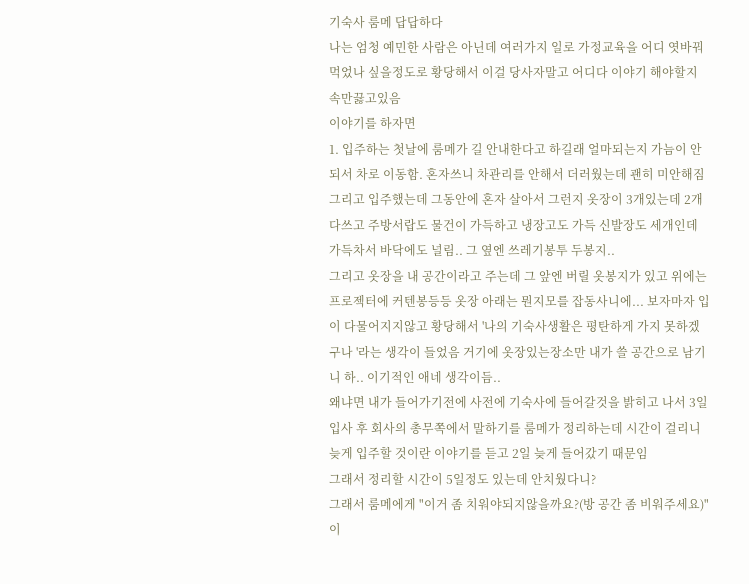기숙사 룸메 답답하다
나는 엄청 예민한 사람은 아닌데 여러가지 일로 가정교육을 어디 엿바꿔먹었나 싶을정도로 황당해서 이걸 당사자말고 어디다 이야기 해야할지 속만끓고있음
이야기를 하자면
1. 입주하는 첫날에 룸메가 길 안내한다고 하길래 얼마되는지 가늠이 안되서 차로 이동함. 혼자쓰니 차관리를 안해서 더러웠는데 괜히 미안해짐
그리고 입주했는데 그동안에 혼자 살아서 그런지 옷장이 3개있는데 2개 다쓰고 주방서랍도 물건이 가득하고 냉장고도 가득 신발장도 세개인데 가득차서 바닥에도 널림.. 그 옆엔 쓰레기봉투 두봉지..
그리고 옷장을 내 공간이라고 주는데 그 앞엔 버릴 옷봉지가 있고 위에는 프로젝터에 커텐봉등등 옷장 아래는 뭔지모를 잡동사니에... 보자마자 입이 다물어지지않고 황당해서 '나의 기숙사생활은 평탄하게 가지 못하겠구나 '라는 생각이 들었음 거기에 옷장있는장소만 내가 쓸 공간으로 남기니 하.. 이기적인 애네 생각이듬..
왜냐면 내가 들어가기전에 사전에 기숙사에 들어갈것을 밝히고 나서 3일 입사 후 회사의 총무쪽에서 말하기를 룸메가 정리하는데 시간이 걸리니 늦게 입주할 것이란 이야기를 듣고 2일 늦게 들어갔기 때문임
그래서 정리할 시간이 5일정도 있는데 안치웠다니?
그래서 룸메에게 "이거 좀 치워야되지않을까요?(방 공간 좀 비워주세요)" 이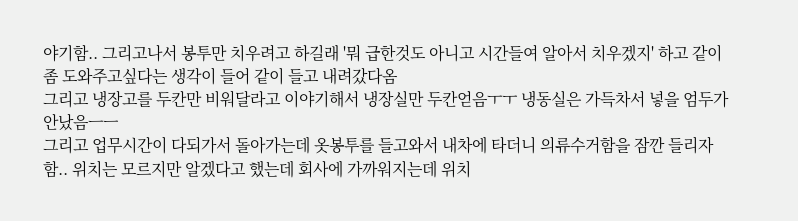야기함.. 그리고나서 봉투만 치우려고 하길래 '뭐 급한것도 아니고 시간들여 알아서 치우겠지' 하고 같이 좀 도와주고싶다는 생각이 들어 같이 들고 내려갔다옴
그리고 냉장고를 두칸만 비워달라고 이야기해서 냉장실만 두칸얻음ㅜㅜ 냉동실은 가득차서 넣을 엄두가 안났음ㅡㅡ
그리고 업무시간이 다되가서 돌아가는데 옷봉투를 들고와서 내차에 타더니 의류수거함을 잠깐 들리자함.. 위치는 모르지만 알겠다고 했는데 회사에 가까워지는데 위치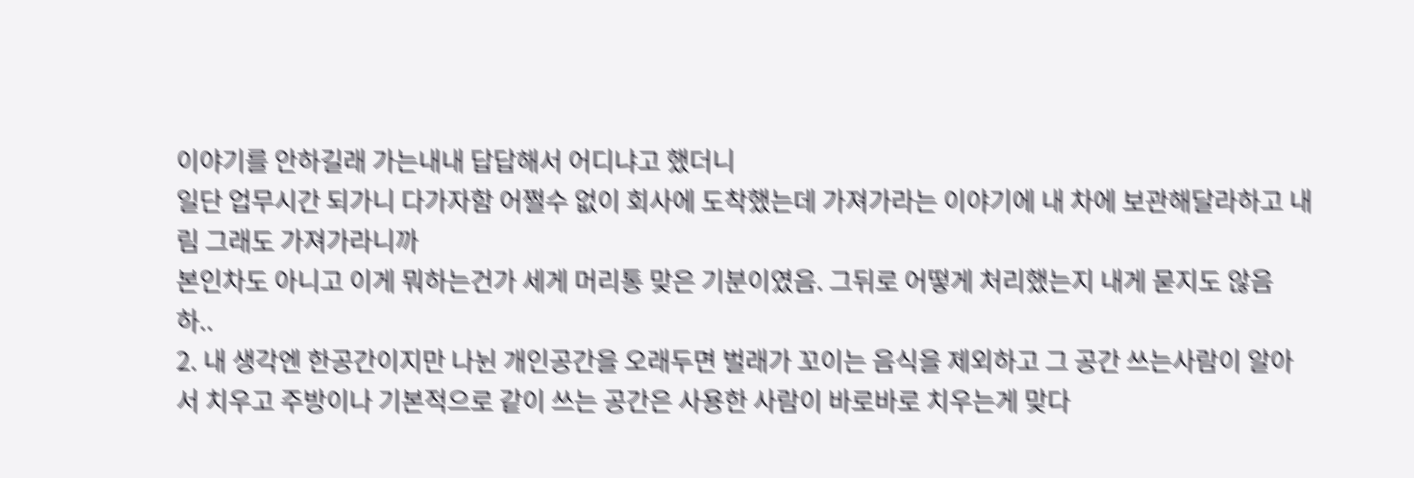이야기를 안하길래 가는내내 답답해서 어디냐고 했더니
일단 업무시간 되가니 다가자함 어쩔수 없이 회사에 도착했는데 가져가라는 이야기에 내 차에 보관해달라하고 내림 그래도 가져가라니까
본인차도 아니고 이게 뭐하는건가 세게 머리통 맞은 기분이였음. 그뒤로 어떻게 처리했는지 내게 묻지도 않음 하..
2. 내 생각엔 한공간이지만 나뉜 개인공간을 오래두면 벌래가 꼬이는 음식을 제외하고 그 공간 쓰는사람이 알아서 치우고 주방이나 기본적으로 같이 쓰는 공간은 사용한 사람이 바로바로 치우는게 맞다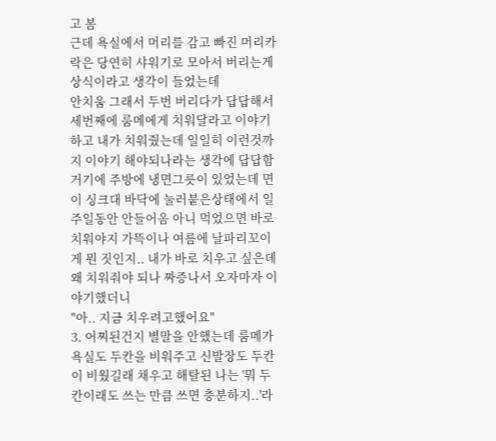고 봄
근데 욕실에서 머리를 감고 빠진 머리카락은 당연히 샤워기로 모아서 버리는게 상식이라고 생각이 들었는데
안치움 그래서 두번 버리다가 답답해서 세번째에 룸메에게 치워달라고 이야기하고 내가 치워줬는데 일일히 이런것까지 이야기 해야되나라는 생각에 답답함
거기에 주방에 냉면그릇이 있었는데 면이 싱크대 바닥에 눌러붙은상태에서 일주일동안 안들어옴 아니 먹었으면 바로 치워야지 가뜩이나 여름에 날파리꼬이게 뭔 짓인지.. 내가 바로 치우고 싶은데 왜 치워줘야 되나 짜증나서 오자마자 이야기했더니
"아.. 지금 치우려고했어요"
3. 어찌된건지 별말을 안했는데 룸메가 욕실도 두칸을 비워주고 신발장도 두칸이 비웠길래 채우고 해탈된 나는 '뭐 두칸이래도 쓰는 만큼 쓰면 충분하지..'라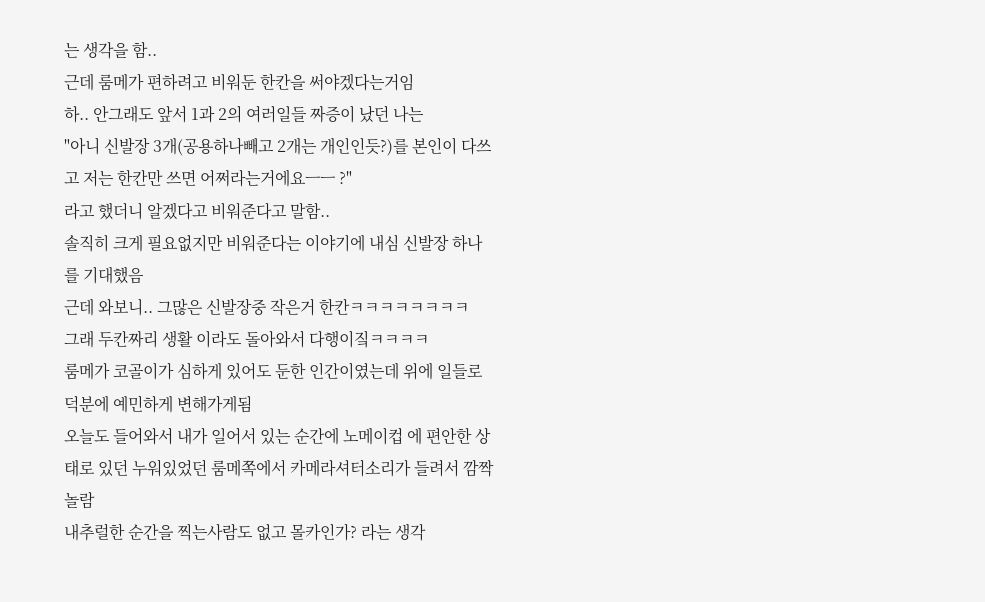는 생각을 함..
근데 룸메가 편하려고 비워둔 한칸을 써야겠다는거임
하.. 안그래도 앞서 1과 2의 여러일들 짜증이 났던 나는
"아니 신발장 3개(공용하나빼고 2개는 개인인듯?)를 본인이 다쓰고 저는 한칸만 쓰면 어쩌라는거에요ㅡㅡ ?"
라고 했더니 알겠다고 비워준다고 말함..
솔직히 크게 필요없지만 비워준다는 이야기에 내심 신발장 하나를 기대했음
근데 와보니.. 그많은 신발장중 작은거 한칸ㅋㅋㅋㅋㅋㅋㅋㅋ
그래 두칸짜리 생활 이라도 돌아와서 다행이짘ㅋㅋㅋㅋ
룸메가 코골이가 심하게 있어도 둔한 인간이였는데 위에 일들로 덕분에 예민하게 변해가게됨
오늘도 들어와서 내가 일어서 있는 순간에 노메이컵 에 편안한 상태로 있던 누워있었던 룸메쪽에서 카메라셔터소리가 들려서 깜짝놀람
내추럴한 순간을 찍는사람도 없고 몰카인가? 라는 생각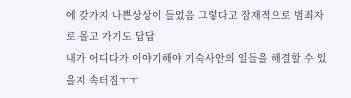에 갖가지 나쁜상상이 들었음 그렇다고 잠재적으로 범죄자로 몰고 가기도 답답
내가 어디다가 이야기해야 기숙사안의 일들을 해결할 수 있을지 속터짐ㅜㅜ